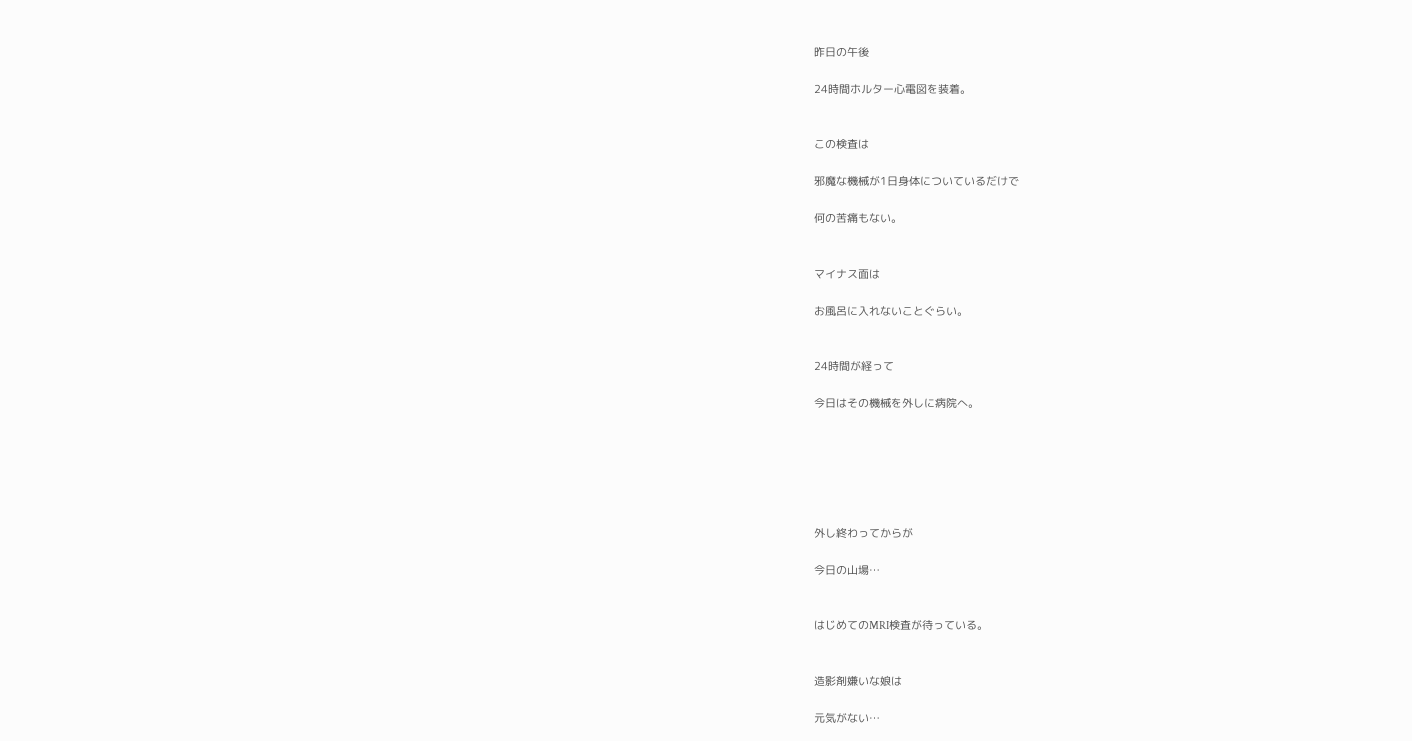昨日の午後

24時間ホルター心電図を装着。


この検査は

邪魔な機械が1日身体についているだけで

何の苦痛もない。


マイナス面は

お風呂に入れないことぐらい。


24時間が経って

今日はその機械を外しに病院へ。






外し終わってからが

今日の山場…


はじめてのMRI検査が待っている。


造影剤嫌いな娘は

元気がない…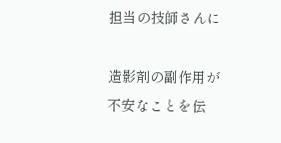担当の技師さんに

造影剤の副作用が不安なことを伝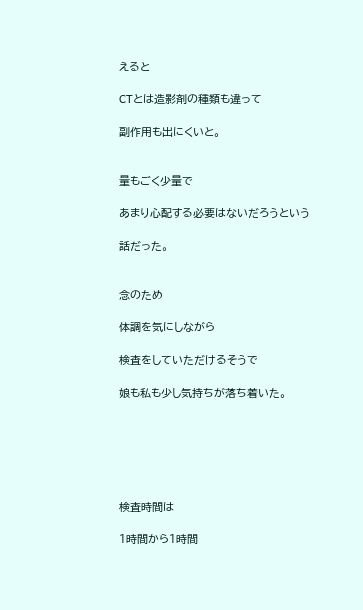えると

CTとは造影剤の種類も違って

副作用も出にくいと。


量もごく少量で

あまり心配する必要はないだろうという

話だった。


念のため

体調を気にしながら

検査をしていただけるそうで

娘も私も少し気持ちが落ち着いた。






検査時間は

1時間から1時間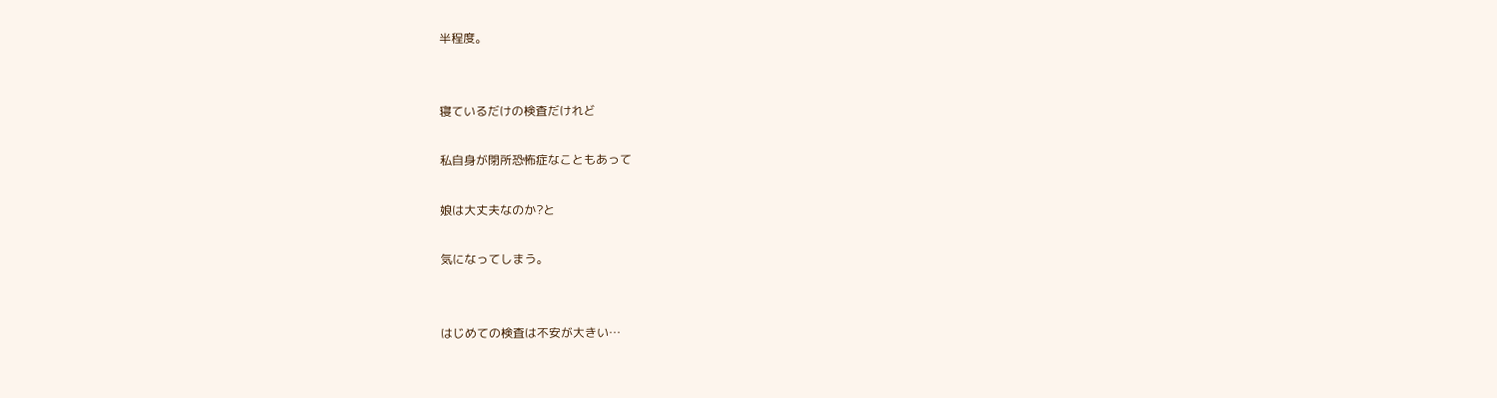半程度。


寝ているだけの検査だけれど

私自身が閉所恐怖症なこともあって

娘は大丈夫なのか?と

気になってしまう。


はじめての検査は不安が大きい…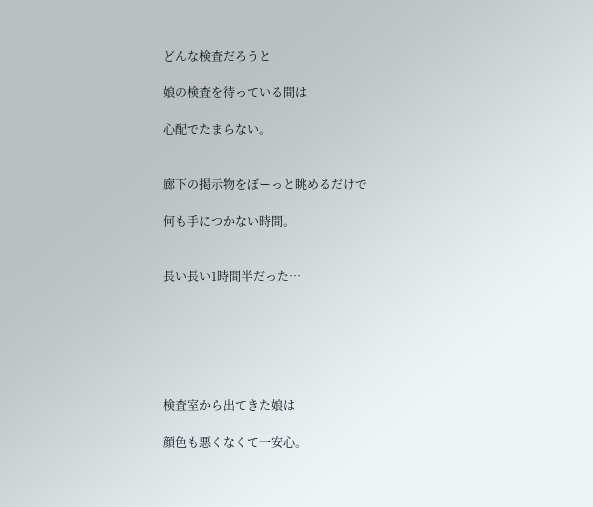どんな検査だろうと

娘の検査を待っている間は

心配でたまらない。


廊下の掲示物をぼーっと眺めるだけで

何も手につかない時間。


長い長い1時間半だった…






検査室から出てきた娘は

顔色も悪くなくて一安心。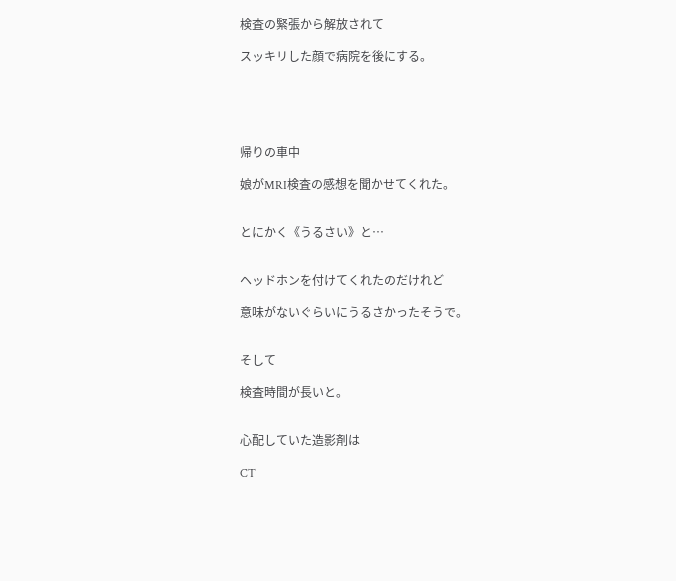検査の緊張から解放されて

スッキリした顔で病院を後にする。





帰りの車中

娘がMRI検査の感想を聞かせてくれた。


とにかく《うるさい》と…


ヘッドホンを付けてくれたのだけれど

意味がないぐらいにうるさかったそうで。


そして

検査時間が長いと。


心配していた造影剤は

CT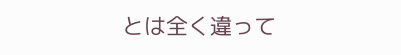とは全く違って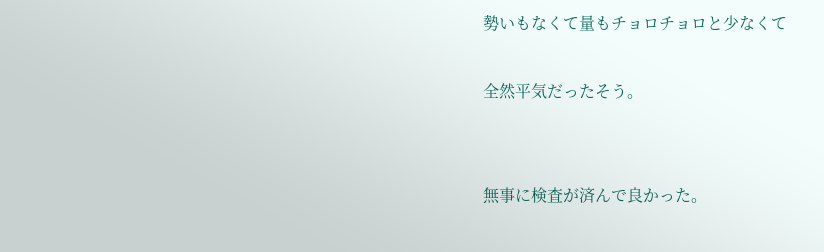勢いもなくて量もチョロチョロと少なくて

全然平気だったそう。


無事に検査が済んで良かった。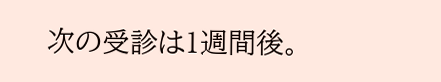次の受診は1週間後。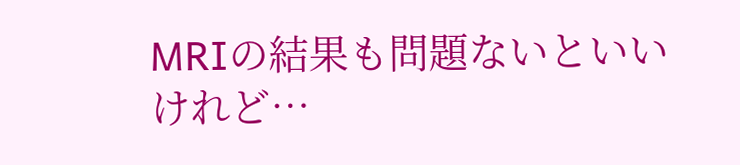MRIの結果も問題ないといいけれど…